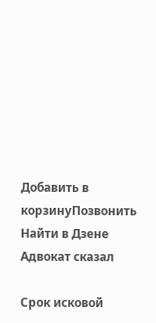Добавить в корзинуПозвонить
Найти в Дзене
Адвокат сказал

Срок исковой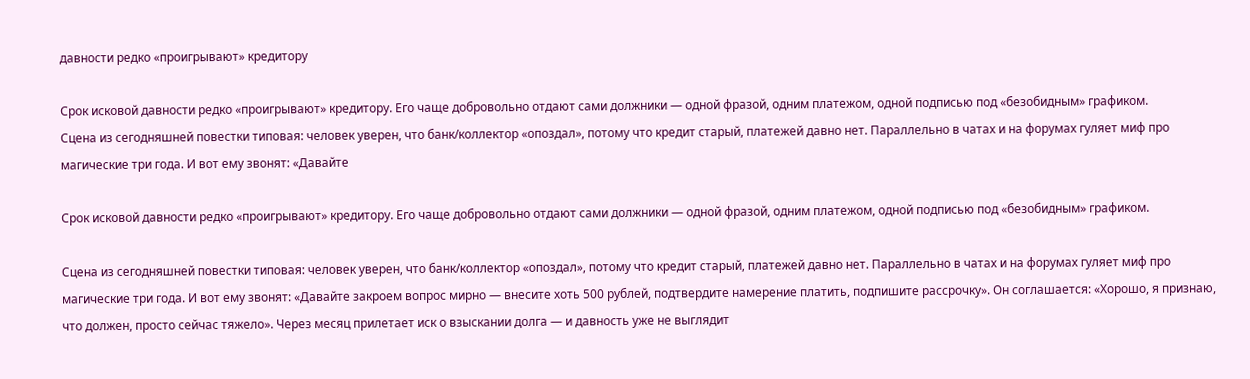давности редко «проигрывают» кредитору

Срок исковой давности редко «проигрывают» кредитору. Его чаще добровольно отдают сами должники — одной фразой, одним платежом, одной подписью под «безобидным» графиком.
Сцена из сегодняшней повестки типовая: человек уверен, что банк/коллектор «опоздал», потому что кредит старый, платежей давно нет. Параллельно в чатах и на форумах гуляет миф про магические три года. И вот ему звонят: «Давайте

Срок исковой давности редко «проигрывают» кредитору. Его чаще добровольно отдают сами должники — одной фразой, одним платежом, одной подписью под «безобидным» графиком.

Сцена из сегодняшней повестки типовая: человек уверен, что банк/коллектор «опоздал», потому что кредит старый, платежей давно нет. Параллельно в чатах и на форумах гуляет миф про магические три года. И вот ему звонят: «Давайте закроем вопрос мирно — внесите хоть 500 рублей, подтвердите намерение платить, подпишите рассрочку». Он соглашается: «Хорошо, я признаю, что должен, просто сейчас тяжело». Через месяц прилетает иск о взыскании долга — и давность уже не выглядит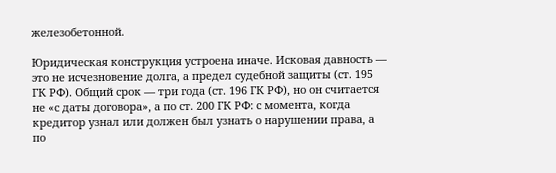железобетонной.

Юридическая конструкция устроена иначе. Исковая давность — это не исчезновение долга, а предел судебной защиты (ст. 195 ГК РФ). Общий срок — три года (ст. 196 ГК РФ), но он считается не «с даты договора», а по ст. 200 ГК РФ: с момента, когда кредитор узнал или должен был узнать о нарушении права, а по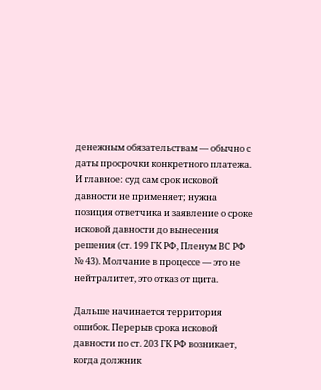денежным обязательствам — обычно с даты просрочки конкретного платежа. И главное: суд сам срок исковой давности не применяет; нужна позиция ответчика и заявление о сроке исковой давности до вынесения решения (ст. 199 ГК РФ, Пленум ВС РФ № 43). Молчание в процессе — это не нейтралитет, это отказ от щита.

Дальше начинается территория ошибок. Перерыв срока исковой давности по ст. 203 ГК РФ возникает, когда должник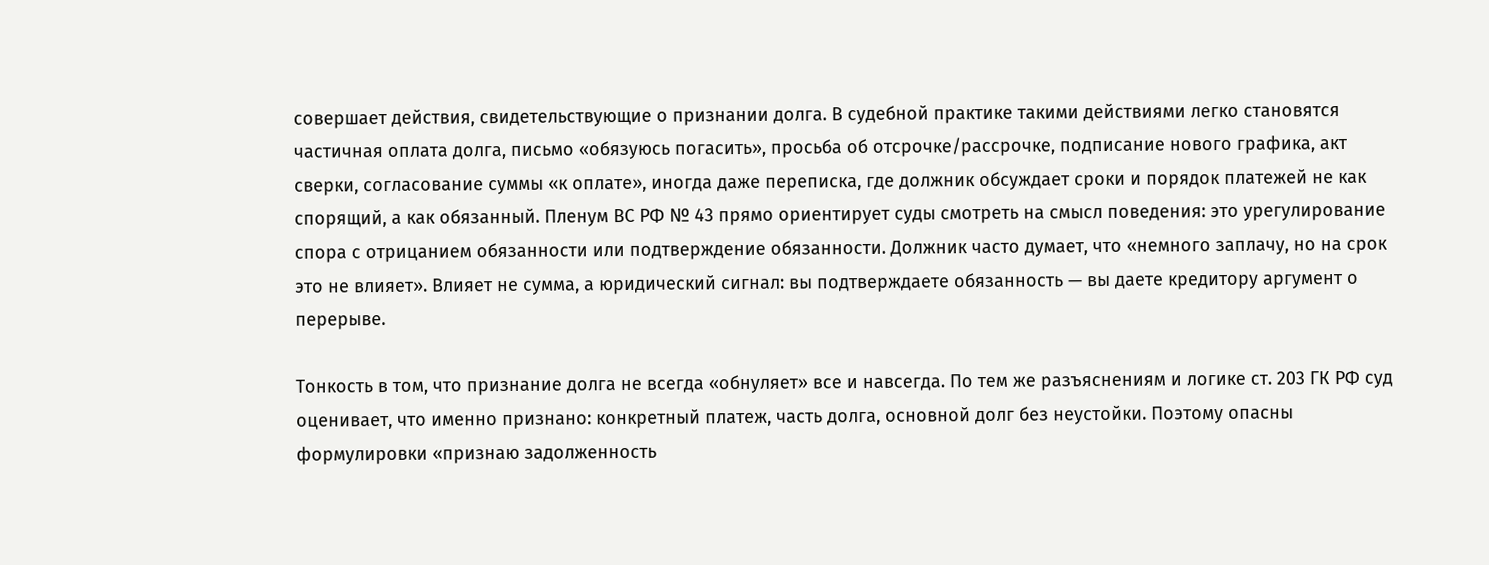совершает действия, свидетельствующие о признании долга. В судебной практике такими действиями легко становятся частичная оплата долга, письмо «обязуюсь погасить», просьба об отсрочке/рассрочке, подписание нового графика, акт сверки, согласование суммы «к оплате», иногда даже переписка, где должник обсуждает сроки и порядок платежей не как спорящий, а как обязанный. Пленум ВС РФ № 43 прямо ориентирует суды смотреть на смысл поведения: это урегулирование спора с отрицанием обязанности или подтверждение обязанности. Должник часто думает, что «немного заплачу, но на срок это не влияет». Влияет не сумма, а юридический сигнал: вы подтверждаете обязанность — вы даете кредитору аргумент о перерыве.

Тонкость в том, что признание долга не всегда «обнуляет» все и навсегда. По тем же разъяснениям и логике ст. 203 ГК РФ суд оценивает, что именно признано: конкретный платеж, часть долга, основной долг без неустойки. Поэтому опасны формулировки «признаю задолженность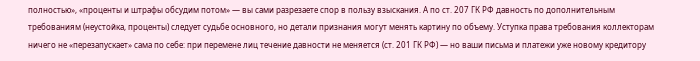полностью», «проценты и штрафы обсудим потом» — вы сами разрезаете спор в пользу взыскания. А по ст. 207 ГК РФ давность по дополнительным требованиям (неустойка, проценты) следует судьбе основного, но детали признания могут менять картину по объему. Уступка права требования коллекторам ничего не «перезапускает» сама по себе: при перемене лиц течение давности не меняется (ст. 201 ГК РФ) — но ваши письма и платежи уже новому кредитору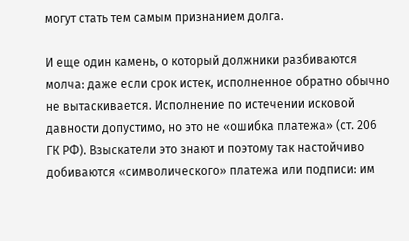могут стать тем самым признанием долга.

И еще один камень, о который должники разбиваются молча: даже если срок истек, исполненное обратно обычно не вытаскивается. Исполнение по истечении исковой давности допустимо, но это не «ошибка платежа» (ст. 206 ГК РФ). Взыскатели это знают и поэтому так настойчиво добиваются «символического» платежа или подписи: им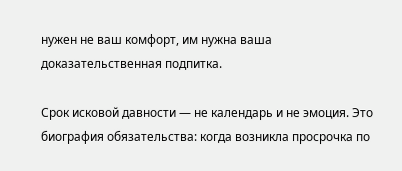нужен не ваш комфорт, им нужна ваша доказательственная подпитка.

Срок исковой давности — не календарь и не эмоция. Это биография обязательства: когда возникла просрочка по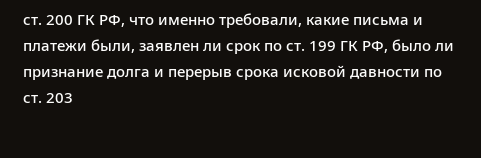ст. 200 ГК РФ, что именно требовали, какие письма и платежи были, заявлен ли срок по ст. 199 ГК РФ, было ли признание долга и перерыв срока исковой давности по ст. 203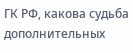ГК РФ, какова судьба дополнительных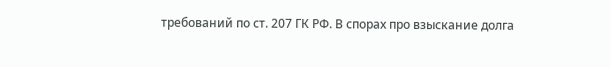требований по ст. 207 ГК РФ. В спорах про взыскание долга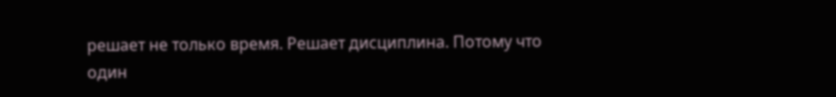решает не только время. Решает дисциплина. Потому что один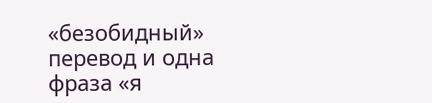«безобидный» перевод и одна фраза «я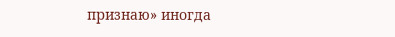признаю» иногда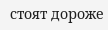стоят дороже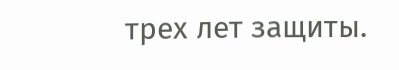трех лет защиты.